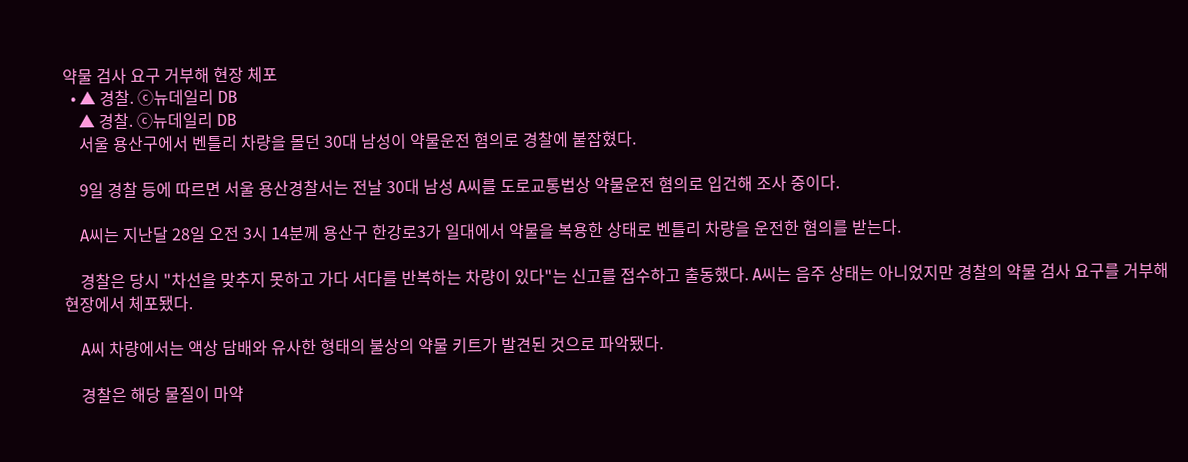약물 검사 요구 거부해 현장 체포
  • ▲ 경찰. ⓒ뉴데일리 DB
    ▲ 경찰. ⓒ뉴데일리 DB
    서울 용산구에서 벤틀리 차량을 몰던 30대 남성이 약물운전 혐의로 경찰에 붙잡혔다.

    9일 경찰 등에 따르면 서울 용산경찰서는 전날 30대 남성 A씨를 도로교통법상 약물운전 혐의로 입건해 조사 중이다.

    A씨는 지난달 28일 오전 3시 14분께 용산구 한강로3가 일대에서 약물을 복용한 상태로 벤틀리 차량을 운전한 혐의를 받는다.

    경찰은 당시 "차선을 맞추지 못하고 가다 서다를 반복하는 차량이 있다"는 신고를 접수하고 출동했다. A씨는 음주 상태는 아니었지만 경찰의 약물 검사 요구를 거부해 현장에서 체포됐다.

    A씨 차량에서는 액상 담배와 유사한 형태의 불상의 약물 키트가 발견된 것으로 파악됐다.

    경찰은 해당 물질이 마약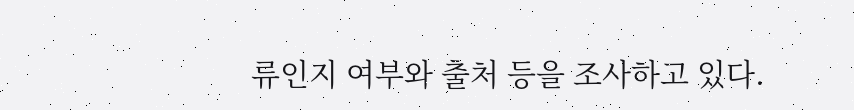류인지 여부와 출처 등을 조사하고 있다.